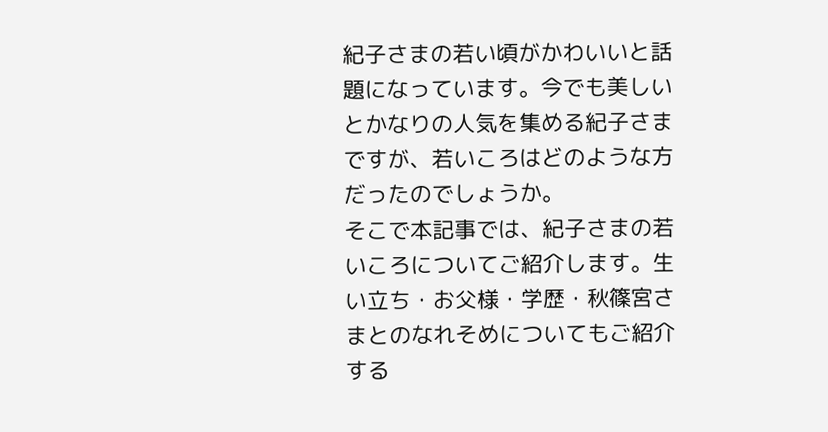紀子さまの若い頃がかわいいと話題になっています。今でも美しいとかなりの人気を集める紀子さまですが、若いころはどのような方だったのでしょうか。
そこで本記事では、紀子さまの若いころについてご紹介します。生い立ち・お父様・学歴・秋篠宮さまとのなれそめについてもご紹介する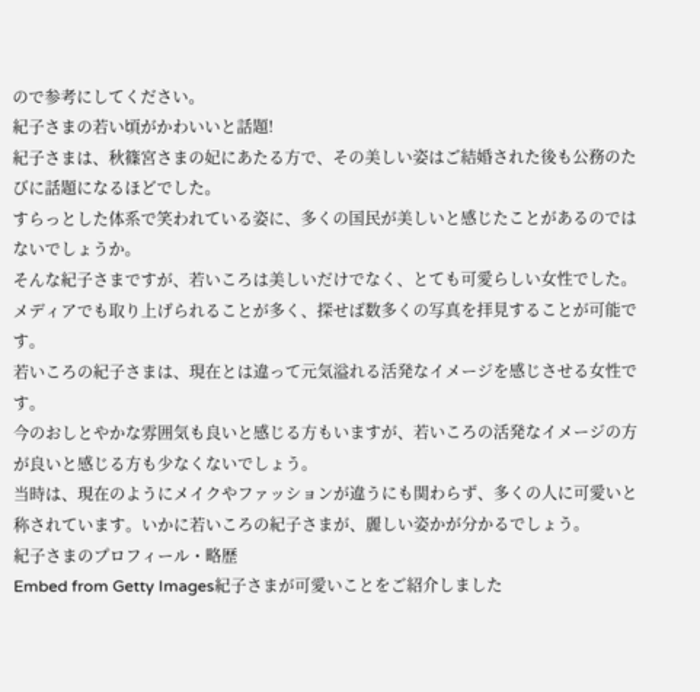ので参考にしてください。
紀子さまの若い頃がかわいいと話題!
紀子さまは、秋篠宮さまの妃にあたる方で、その美しい姿はご結婚された後も公務のたびに話題になるほどでした。
すらっとした体系で笑われている姿に、多くの国民が美しいと感じたことがあるのではないでしょうか。
そんな紀子さまですが、若いころは美しいだけでなく、とても可愛らしい女性でした。メディアでも取り上げられることが多く、探せば数多くの写真を拝見することが可能です。
若いころの紀子さまは、現在とは違って元気溢れる活発なイメージを感じさせる女性です。
今のおしとやかな雰囲気も良いと感じる方もいますが、若いころの活発なイメージの方が良いと感じる方も少なくないでしょう。
当時は、現在のようにメイクやファッションが違うにも関わらず、多くの人に可愛いと称されています。いかに若いころの紀子さまが、麗しい姿かが分かるでしょう。
紀子さまのプロフィール・略歴
Embed from Getty Images紀子さまが可愛いことをご紹介しました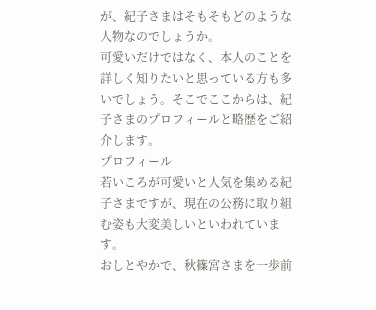が、紀子さまはそもそもどのような人物なのでしょうか。
可愛いだけではなく、本人のことを詳しく知りたいと思っている方も多いでしょう。そこでここからは、紀子さまのプロフィールと略歴をご紹介します。
プロフィール
若いころが可愛いと人気を集める紀子さまですが、現在の公務に取り組む姿も大変美しいといわれています。
おしとやかで、秋篠宮さまを一歩前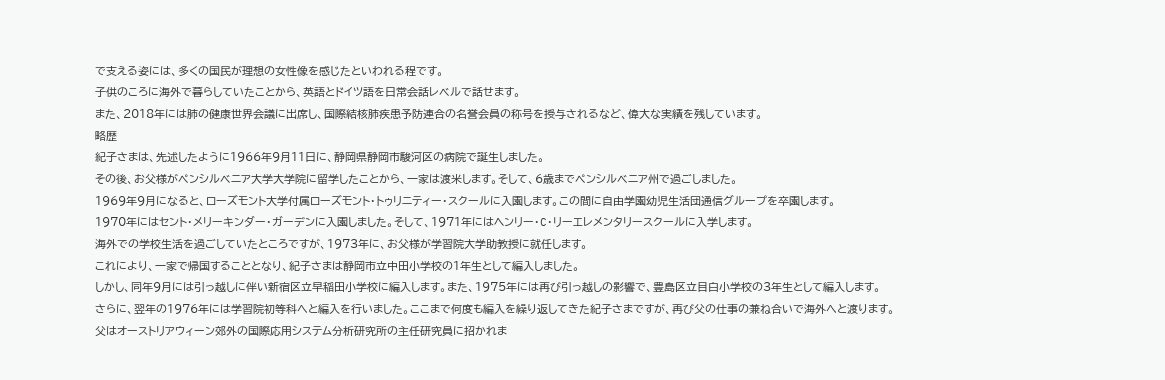で支える姿には、多くの国民が理想の女性像を感じたといわれる程です。
子供のころに海外で暮らしていたことから、英語とドイツ語を日常会話レベルで話せます。
また、2018年には肺の健康世界会議に出席し、国際結核肺疾患予防連合の名誉会員の称号を授与されるなど、偉大な実績を残しています。
略歴
紀子さまは、先述したように1966年9月11日に、静岡県静岡市駿河区の病院で誕生しました。
その後、お父様がペンシルベニア大学大学院に留学したことから、一家は渡米します。そして、6歳までペンシルベニア州で過ごしました。
1969年9月になると、ローズモント大学付属ローズモント・トゥリニティー・スクールに入園します。この間に自由学園幼児生活団通信グループを卒園します。
1970年にはセント・メリーキンダー・ガーデンに入園しました。そして、1971年にはヘンリー・C・リーエレメンタリースクールに入学します。
海外での学校生活を過ごしていたところですが、1973年に、お父様が学習院大学助教授に就任します。
これにより、一家で帰国することとなり、紀子さまは静岡市立中田小学校の1年生として編入しました。
しかし、同年9月には引っ越しに伴い新宿区立早稲田小学校に編入します。また、1975年には再び引っ越しの影響で、豊島区立目白小学校の3年生として編入します。
さらに、翌年の1976年には学習院初等科へと編入を行いました。ここまで何度も編入を繰り返してきた紀子さまですが、再び父の仕事の兼ね合いで海外へと渡ります。
父はオーストリアウィーン郊外の国際応用システム分析研究所の主任研究員に招かれま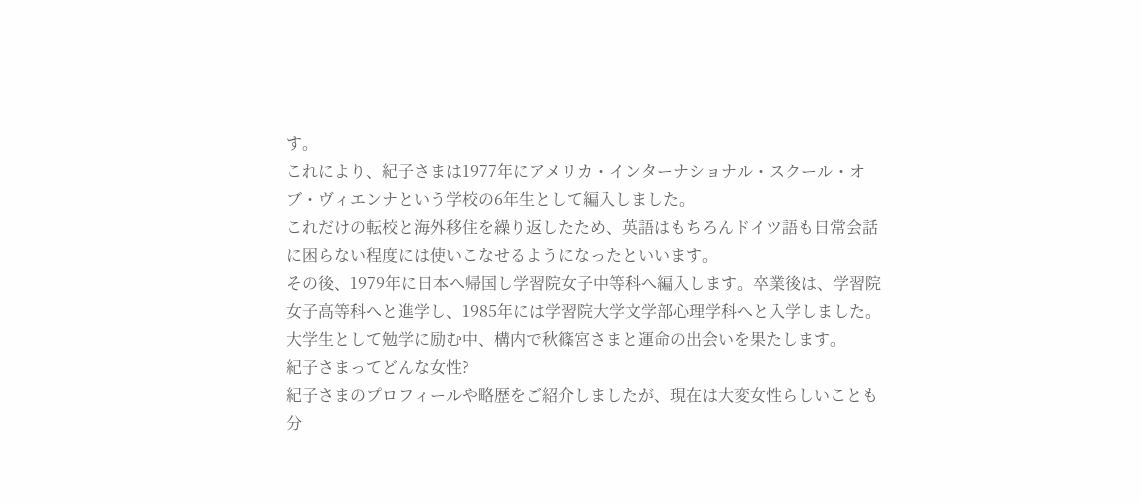す。
これにより、紀子さまは1977年にアメリカ・インターナショナル・スクール・オブ・ヴィエンナという学校の6年生として編入しました。
これだけの転校と海外移住を繰り返したため、英語はもちろんドイツ語も日常会話に困らない程度には使いこなせるようになったといいます。
その後、1979年に日本へ帰国し学習院女子中等科へ編入します。卒業後は、学習院女子高等科へと進学し、1985年には学習院大学文学部心理学科へと入学しました。
大学生として勉学に励む中、構内で秋篠宮さまと運命の出会いを果たします。
紀子さまってどんな女性?
紀子さまのプロフィールや略歴をご紹介しましたが、現在は大変女性らしいことも分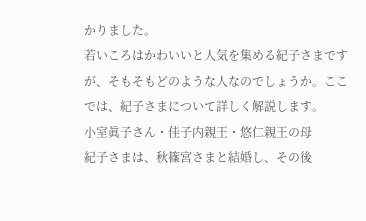かりました。
若いころはかわいいと人気を集める紀子さまですが、そもそもどのような人なのでしょうか。ここでは、紀子さまについて詳しく解説します。
小室眞子さん・佳子内親王・悠仁親王の母
紀子さまは、秋篠宮さまと結婚し、その後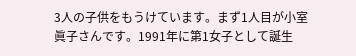3人の子供をもうけています。まず1人目が小室眞子さんです。1991年に第1女子として誕生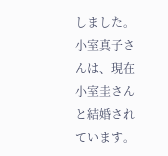しました。
小室真子さんは、現在小室圭さんと結婚されています。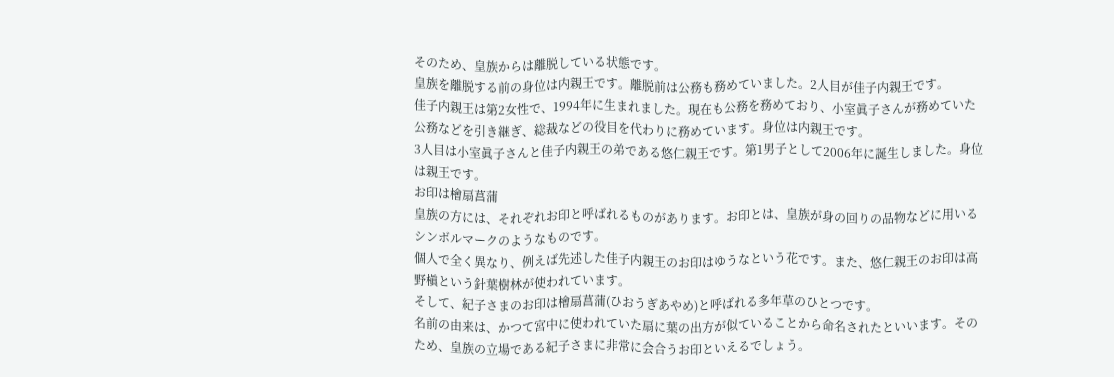そのため、皇族からは離脱している状態です。
皇族を離脱する前の身位は内親王です。離脱前は公務も務めていました。2人目が佳子内親王です。
佳子内親王は第2女性で、1994年に生まれました。現在も公務を務めており、小室眞子さんが務めていた公務などを引き継ぎ、総裁などの役目を代わりに務めています。身位は内親王です。
3人目は小室眞子さんと佳子内親王の弟である悠仁親王です。第1男子として2006年に誕生しました。身位は親王です。
お印は檜扇菖蒲
皇族の方には、それぞれお印と呼ばれるものがあります。お印とは、皇族が身の回りの品物などに用いるシンボルマークのようなものです。
個人で全く異なり、例えば先述した佳子内親王のお印はゆうなという花です。また、悠仁親王のお印は高野槇という針葉樹林が使われています。
そして、紀子さまのお印は檜扇菖蒲(ひおうぎあやめ)と呼ばれる多年草のひとつです。
名前の由来は、かつて宮中に使われていた扇に葉の出方が似ていることから命名されたといいます。そのため、皇族の立場である紀子さまに非常に会合うお印といえるでしょう。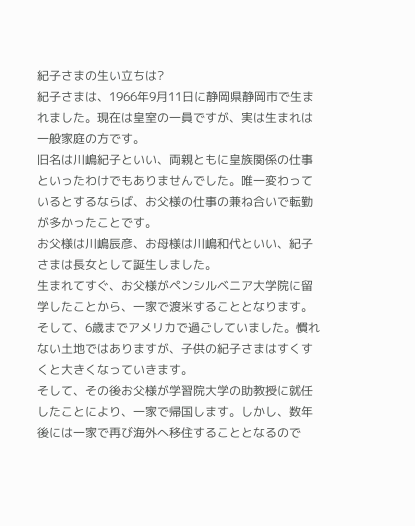紀子さまの生い立ちは?
紀子さまは、1966年9月11日に静岡県静岡市で生まれました。現在は皇室の一員ですが、実は生まれは一般家庭の方です。
旧名は川嶋紀子といい、両親ともに皇族関係の仕事といったわけでもありませんでした。唯一変わっているとするならば、お父様の仕事の兼ね合いで転勤が多かったことです。
お父様は川嶋辰彦、お母様は川嶋和代といい、紀子さまは長女として誕生しました。
生まれてすぐ、お父様がペンシルベニア大学院に留学したことから、一家で渡米することとなります。
そして、6歳までアメリカで過ごしていました。慣れない土地ではありますが、子供の紀子さまはすくすくと大きくなっていきます。
そして、その後お父様が学習院大学の助教授に就任したことにより、一家で帰国します。しかし、数年後には一家で再び海外へ移住することとなるので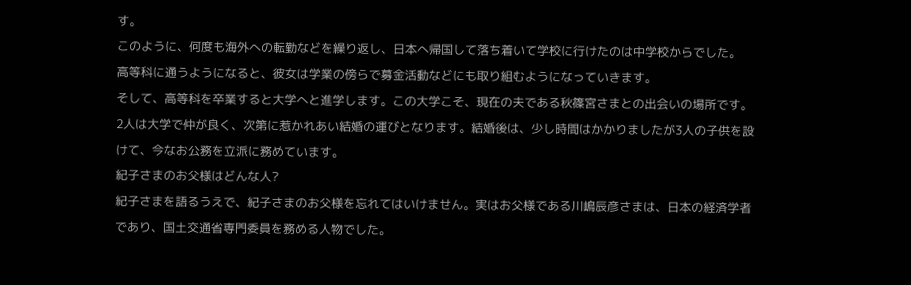す。
このように、何度も海外への転勤などを繰り返し、日本へ帰国して落ち着いて学校に行けたのは中学校からでした。
高等科に通うようになると、彼女は学業の傍らで募金活動などにも取り組むようになっていきます。
そして、高等科を卒業すると大学へと進学します。この大学こそ、現在の夫である秋篠宮さまとの出会いの場所です。
2人は大学で仲が良く、次第に惹かれあい結婚の運びとなります。結婚後は、少し時間はかかりましたが3人の子供を設けて、今なお公務を立派に務めています。
紀子さまのお父様はどんな人?
紀子さまを語るうえで、紀子さまのお父様を忘れてはいけません。実はお父様である川嶋辰彦さまは、日本の経済学者であり、国土交通省専門委員を務める人物でした。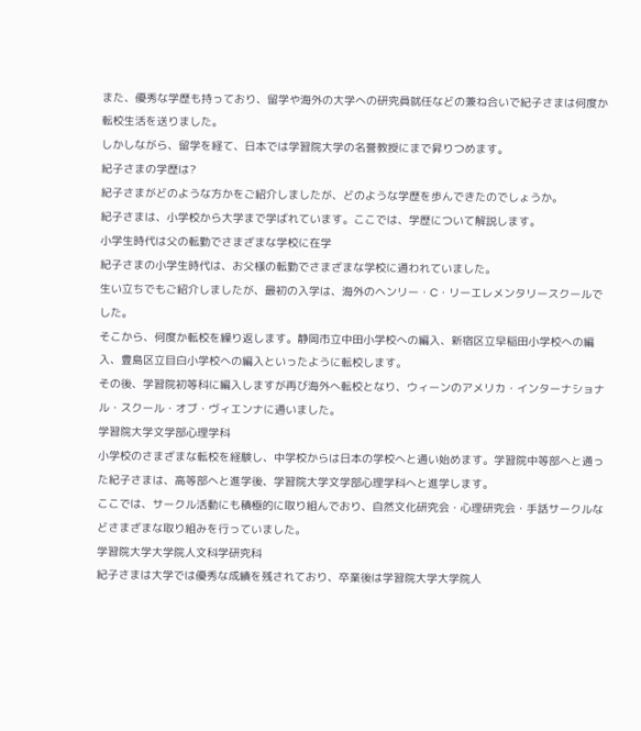また、優秀な学歴も持っており、留学や海外の大学への研究員就任などの兼ね合いで紀子さまは何度か転校生活を送りました。
しかしながら、留学を経て、日本では学習院大学の名誉教授にまで昇りつめます。
紀子さまの学歴は?
紀子さまがどのような方かをご紹介しましたが、どのような学歴を歩んできたのでしょうか。
紀子さまは、小学校から大学まで学ばれています。ここでは、学歴について解説します。
小学生時代は父の転勤でさまざまな学校に在学
紀子さまの小学生時代は、お父様の転勤でさまざまな学校に通われていました。
生い立ちでもご紹介しましたが、最初の入学は、海外のヘンリー・C・リーエレメンタリースクールでした。
そこから、何度か転校を繰り返します。静岡市立中田小学校への編入、新宿区立早稲田小学校への編入、豊島区立目白小学校への編入といったように転校します。
その後、学習院初等科に編入しますが再び海外へ転校となり、ウィーンのアメリカ・インターナショナル・スクール・オブ・ヴィエンナに通いました。
学習院大学文学部心理学科
小学校のさまざまな転校を経験し、中学校からは日本の学校へと通い始めます。学習院中等部へと通った紀子さまは、高等部へと進学後、学習院大学文学部心理学科へと進学します。
ここでは、サークル活動にも積極的に取り組んでおり、自然文化研究会・心理研究会・手話サークルなどさまざまな取り組みを行っていました。
学習院大学大学院人文科学研究科
紀子さまは大学では優秀な成績を残されており、卒業後は学習院大学大学院人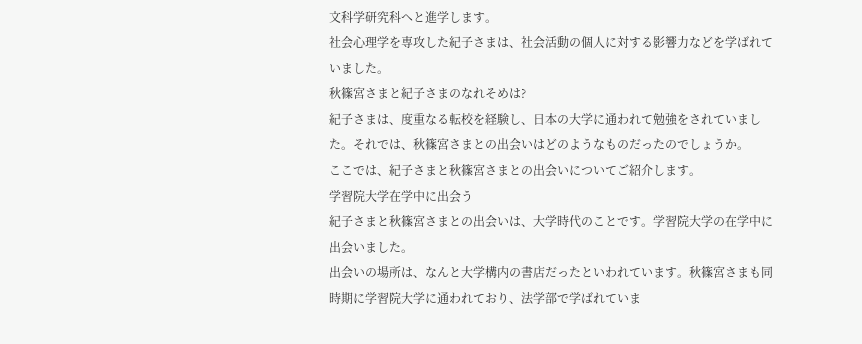文科学研究科へと進学します。
社会心理学を専攻した紀子さまは、社会活動の個人に対する影響力などを学ばれていました。
秋篠宮さまと紀子さまのなれそめは?
紀子さまは、度重なる転校を経験し、日本の大学に通われて勉強をされていました。それでは、秋篠宮さまとの出会いはどのようなものだったのでしょうか。
ここでは、紀子さまと秋篠宮さまとの出会いについてご紹介します。
学習院大学在学中に出会う
紀子さまと秋篠宮さまとの出会いは、大学時代のことです。学習院大学の在学中に出会いました。
出会いの場所は、なんと大学構内の書店だったといわれています。秋篠宮さまも同時期に学習院大学に通われており、法学部で学ばれていま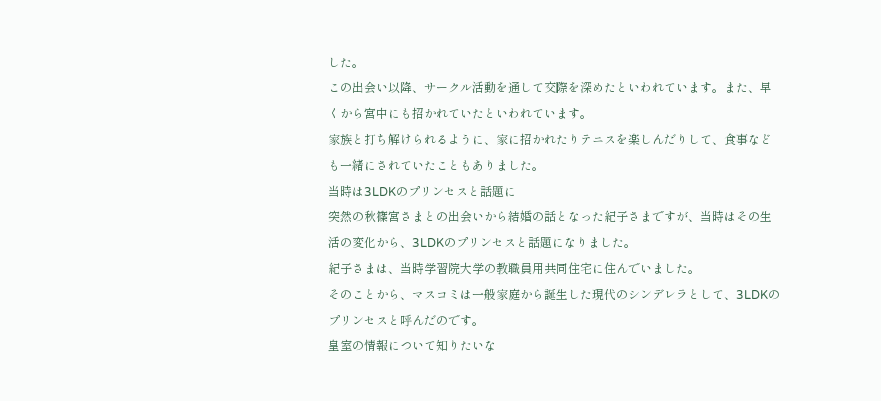した。
この出会い以降、サークル活動を通して交際を深めたといわれています。また、早くから宮中にも招かれていたといわれています。
家族と打ち解けられるように、家に招かれたりテニスを楽しんだりして、食事なども一緒にされていたこともありました。
当時は3LDKのプリンセスと話題に
突然の秋篠宮さまとの出会いから結婚の話となった紀子さまですが、当時はその生活の変化から、3LDKのプリンセスと話題になりました。
紀子さまは、当時学習院大学の教職員用共同住宅に住んでいました。
そのことから、マスコミは一般家庭から誕生した現代のシンデレラとして、3LDKのプリンセスと呼んだのです。
皇室の情報について知りたいな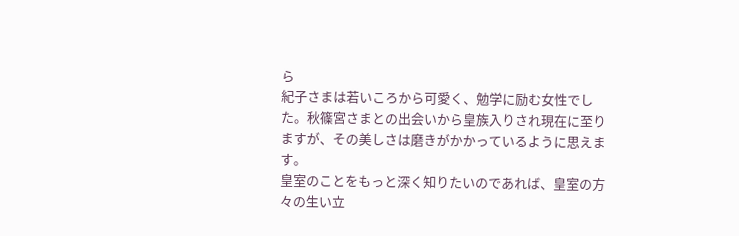ら
紀子さまは若いころから可愛く、勉学に励む女性でした。秋篠宮さまとの出会いから皇族入りされ現在に至りますが、その美しさは磨きがかかっているように思えます。
皇室のことをもっと深く知りたいのであれば、皇室の方々の生い立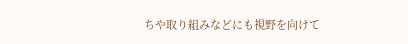ちや取り組みなどにも視野を向けて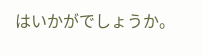はいかがでしょうか。